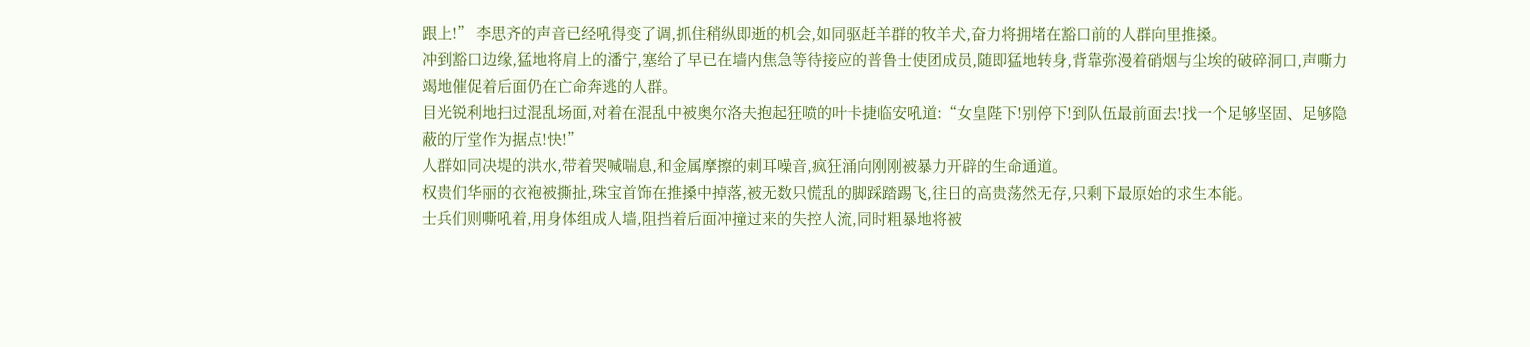跟上!” 李思齐的声音已经吼得变了调,抓住稍纵即逝的机会,如同驱赶羊群的牧羊犬,奋力将拥堵在豁口前的人群向里推搡。
冲到豁口边缘,猛地将肩上的潘宁,塞给了早已在墙内焦急等待接应的普鲁士使团成员,随即猛地转身,背靠弥漫着硝烟与尘埃的破碎洞口,声嘶力竭地催促着后面仍在亡命奔逃的人群。
目光锐利地扫过混乱场面,对着在混乱中被奥尔洛夫抱起狂喷的叶卡捷临安吼道:“女皇陛下!别停下!到队伍最前面去!找一个足够坚固、足够隐蔽的厅堂作为据点!快!”
人群如同决堤的洪水,带着哭喊喘息,和金属摩擦的刺耳噪音,疯狂涌向刚刚被暴力开辟的生命通道。
权贵们华丽的衣袍被撕扯,珠宝首饰在推搡中掉落,被无数只慌乱的脚踩踏踢飞,往日的高贵荡然无存,只剩下最原始的求生本能。
士兵们则嘶吼着,用身体组成人墙,阻挡着后面冲撞过来的失控人流,同时粗暴地将被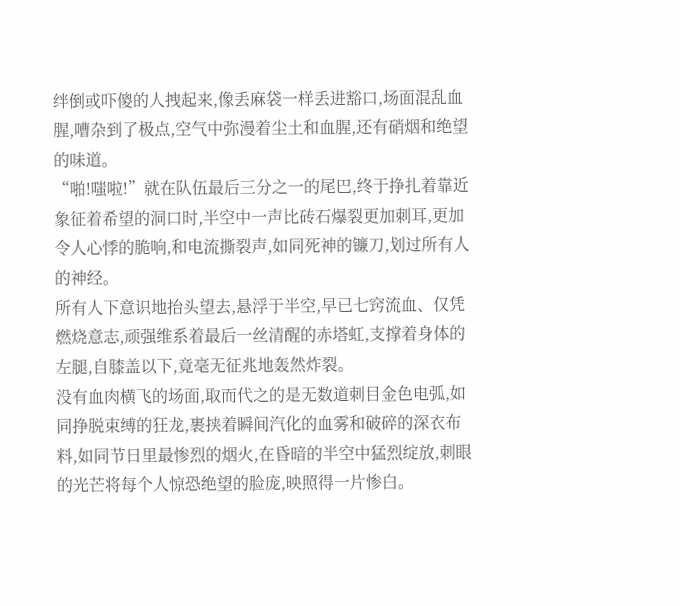绊倒或吓傻的人拽起来,像丢麻袋一样丢进豁口,场面混乱血腥,嘈杂到了极点,空气中弥漫着尘土和血腥,还有硝烟和绝望的味道。
“啪!嗤啦!”就在队伍最后三分之一的尾巴,终于挣扎着靠近象征着希望的洞口时,半空中一声比砖石爆裂更加刺耳,更加令人心悸的脆响,和电流撕裂声,如同死神的镰刀,划过所有人的神经。
所有人下意识地抬头望去,悬浮于半空,早已七窍流血、仅凭燃烧意志,顽强维系着最后一丝清醒的赤塔虹,支撑着身体的左腿,自膝盖以下,竟毫无征兆地轰然炸裂。
没有血肉横飞的场面,取而代之的是无数道刺目金色电弧,如同挣脱束缚的狂龙,裹挟着瞬间汽化的血雾和破碎的深衣布料,如同节日里最惨烈的烟火,在昏暗的半空中猛烈绽放,刺眼的光芒将每个人惊恐绝望的脸庞,映照得一片惨白。